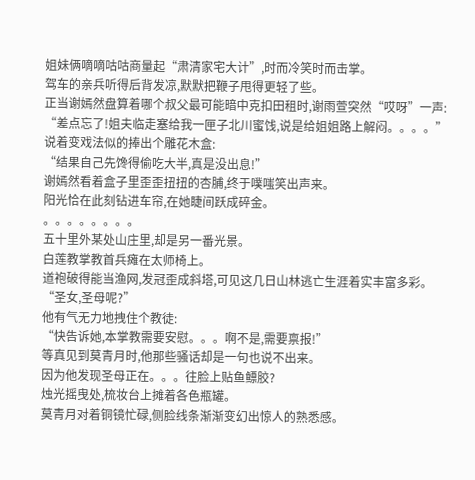姐妹俩嘀嘀咕咕商量起“肃清家宅大计”,时而冷笑时而击掌。
驾车的亲兵听得后背发凉,默默把鞭子甩得更轻了些。
正当谢嫣然盘算着哪个叔父最可能暗中克扣田租时,谢雨萱突然“哎呀”一声:
“差点忘了!姐夫临走塞给我一匣子北川蜜饯,说是给姐姐路上解闷。。。。”
说着变戏法似的捧出个雕花木盒:
“结果自己先馋得偷吃大半,真是没出息!”
谢嫣然看着盒子里歪歪扭扭的杏脯,终于噗嗤笑出声来。
阳光恰在此刻钻进车帘,在她睫间跃成碎金。
。。。。。。。。
五十里外某处山庄里,却是另一番光景。
白莲教掌教首兵瘫在太师椅上。
道袍破得能当渔网,发冠歪成斜塔,可见这几日山林逃亡生涯着实丰富多彩。
“圣女,圣母呢?”
他有气无力地拽住个教徒:
“快告诉她,本掌教需要安慰。。。啊不是,需要禀报!”
等真见到莫青月时,他那些骚话却是一句也说不出来。
因为他发现圣母正在。。。往脸上贴鱼鳔胶?
烛光摇曳处,梳妆台上摊着各色瓶罐。
莫青月对着铜镜忙碌,侧脸线条渐渐变幻出惊人的熟悉感。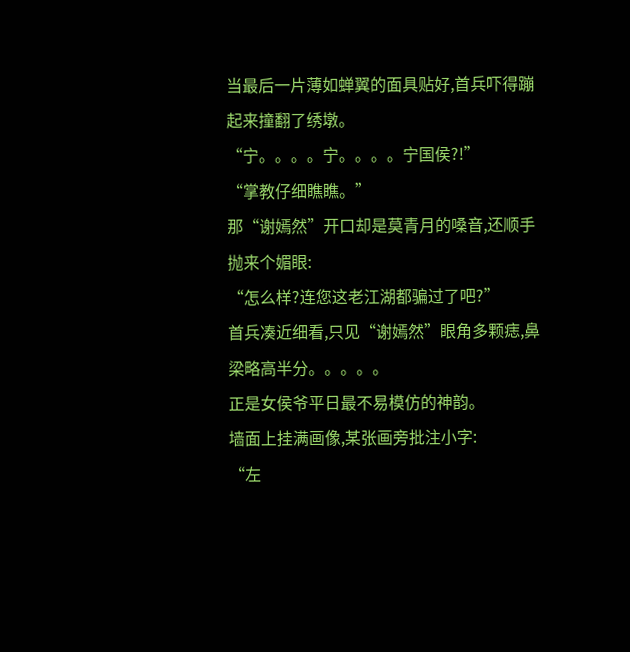当最后一片薄如蝉翼的面具贴好,首兵吓得蹦起来撞翻了绣墩。
“宁。。。。宁。。。。宁国侯?!”
“掌教仔细瞧瞧。”
那“谢嫣然”开口却是莫青月的嗓音,还顺手抛来个媚眼:
“怎么样?连您这老江湖都骗过了吧?”
首兵凑近细看,只见“谢嫣然”眼角多颗痣,鼻梁略高半分。。。。。
正是女侯爷平日最不易模仿的神韵。
墙面上挂满画像,某张画旁批注小字:
“左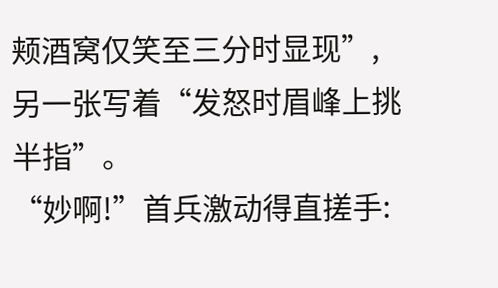颊酒窝仅笑至三分时显现”,另一张写着“发怒时眉峰上挑半指”。
“妙啊!”首兵激动得直搓手: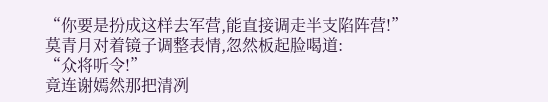“你要是扮成这样去军营,能直接调走半支陷阵营!”
莫青月对着镜子调整表情,忽然板起脸喝道:
“众将听令!”
竟连谢嫣然那把清冽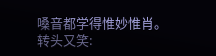嗓音都学得惟妙惟肖。
转头又笑: